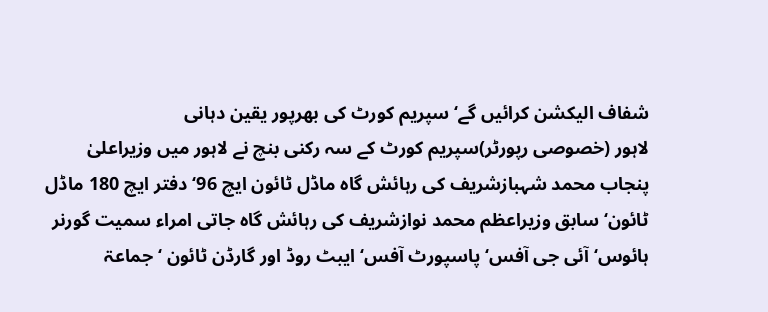شفاف الیکشن کرائیں گے‘ سپریم کورٹ کی بھرپور یقین دہانی
لاہور (خصوصی رپورٹر)سپریم کورٹ کے سہ رکنی بنچ نے لاہور میں وزیراعلیٰ پنجاب محمد شہبازشریف کی رہائش گاہ ماڈل ٹائون ایچ 96‘ دفتر ایچ 180 ماڈل ٹائون‘ سابق وزیراعظم محمد نوازشریف کی رہائش گاہ جاتی امراء سمیت گورنر ہائوس‘ آئی جی آفس‘ پاسپورٹ آفس‘ ایبٹ روڈ اور گارڈن ٹائون ‘جماعۃ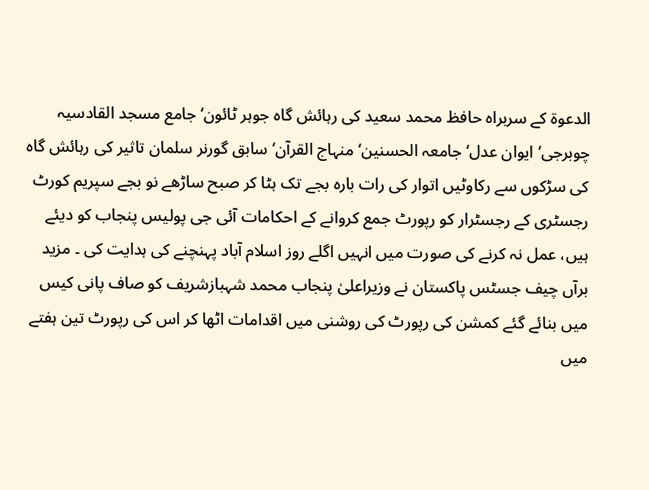الدعوۃ کے سربراہ حافظ محمد سعید کی رہائش گاہ جوہر ٹائون‘ جامع مسجد القادسیہ چوبرجی‘ ایوان عدل‘ جامعہ الحسنین‘ منہاج القرآن‘ سابق گورنر سلمان تاثیر کی رہائش گاہ کی سڑکوں سے رکاوٹیں اتوار کی رات بارہ بجے تک ہٹا کر صبح ساڑھے نو بجے سپریم کورٹ رجسٹری کے رجسٹرار کو رپورٹ جمع کروانے کے احکامات آئی جی پولیس پنجاب کو دیئے ہیں، عمل نہ کرنے کی صورت میں انہیں اگلے روز اسلام آباد پہنچنے کی ہدایت کی ۔ مزید برآں چیف جسٹس پاکستان نے وزیراعلیٰ پنجاب محمد شہبازشریف کو صاف پانی کیس میں بنائے گئے کمشن کی رپورٹ کی روشنی میں اقدامات اٹھا کر اس کی رپورٹ تین ہفتے میں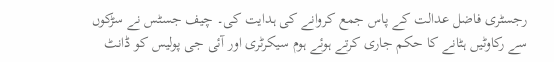رجسٹری فاضل عدالت کے پاس جمع کروانے کی ہدایت کی۔ چیف جسٹس نے سڑکوں سے رکاوٹیں ہٹانے کا حکم جاری کرتے ہوئے ہوم سیکرٹری اور آئی جی پولیس کو ڈانٹ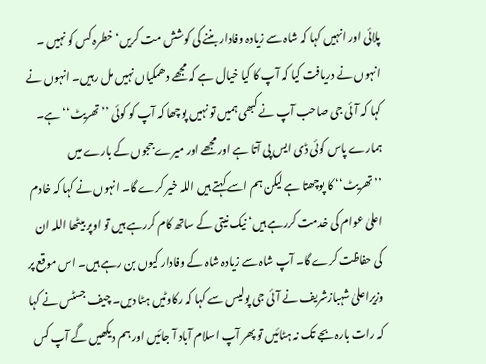پلائی اور انہیں کہا کہ شاہ سے زیادہ وفادار بننے کی کوشش مت کریں‘ خطرہ کس کو نہیں ۔ انہوں نے دریافت کیا کہ آپ کا کیا خیال ہے کہ مجھے دھمکیاں نہیں مل رہیں۔ انہوں نے کہا کہ آئی جی صاحب آپ نے کبھی ہمیں تو نہیں پوچھا کہ آپ کو کوئی ’’تھریٹ‘‘ ہے۔ ہمارے پاس کوئی ڈی ایس پی آتا ہے اور مجھے اور میرے ججوں کے بارے میں ’’تھریٹ‘‘ کا پوچھتا ہے لیکن ہم اسے کہتے ہیں اللہ خیر کرے گا۔ انہوں نے کہا کہ خادم اعلیٰ عوام کی خدمت کررہے ہیں‘ نیک نیتی کے ساتھ کام کررہے ہیں تو اوپر بیٹھا اللہ ان کی حفاظت کرے گا۔ آپ شاہ سے زیادہ شاہ کے وفادار کیوں بن رہے ہیں۔ اس موقع پر وزیراعلیٰ شہبازشریف نے آئی جی پولیس سے کہا کہ رکاوٹیں ہٹا دیں۔ چیف جسٹس نے کہا کہ رات بارہ بجے تک نہ ہٹائیں تو پھر آپ اسلام آباد آ جائیں اور ہم دیکھیں گے آپ کس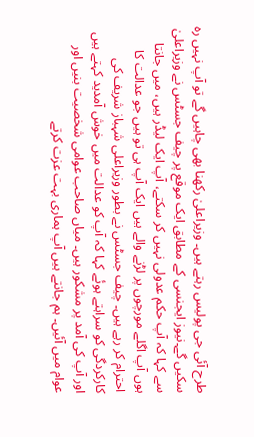طرح آئی جی پولیس رہتے ہیں۔ وزیراعلیٰ رکھنا بھی چاہیں گے تو آپ نہیں رہ سکیں گے۔نیوز ایجنسی کے مطابق ایک موقع پر چیف جسٹس نے وزیراعلیٰ سے کہا کہ آپ حکم عدولی نہیں کر سکتے، آپ ایک لیڈر ہیں، میں جانتا ہوں آپ اگلے مورچوں پر لڑنے والے ہیں ایک آپ ہی تو ہیں جو عدالت کا احترام کر رہے ہیں۔ چیف جسٹس نے بطور وزیراعلی شہباز شریف کی کارکردگی کو سراہتے ہوئے کہا کہ آپ کو عدالت میں خوش آمدید کہتے ہیں اور آپ کی آمد پر مشکور ہیں۔ میاں صاحب عوامی شخصیت بنیں اور عوام میں آئیں۔ ہم جانتے ہیں آپ ہماری بہت عزت کرتے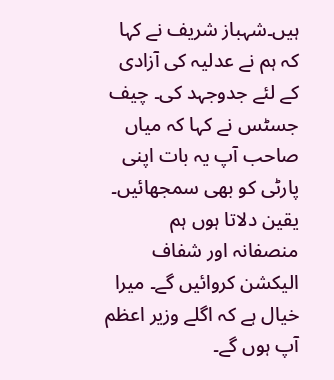ہیں۔شہباز شریف نے کہا کہ ہم نے عدلیہ کی آزادی کے لئے جدوجہد کی۔ چیف جسٹس نے کہا کہ میاں صاحب آپ یہ بات اپنی پارٹی کو بھی سمجھائیں۔ یقین دلاتا ہوں ہم منصفانہ اور شفاف الیکشن کروائیں گے۔ میرا خیال ہے کہ اگلے وزیر اعظم آپ ہوں گے۔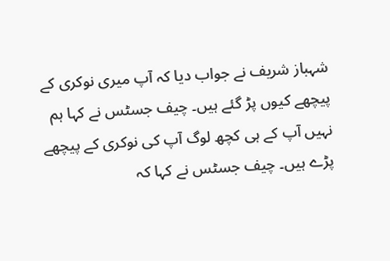شہباز شریف نے جواب دیا کہ آپ میری نوکری کے پیچھے کیوں پڑ گئے ہیں۔ چیف جسٹس نے کہا ہم نہیں آپ کے ہی کچھ لوگ آپ کی نوکری کے پیچھے پڑے ہیں۔ چیف جسٹس نے کہا کہ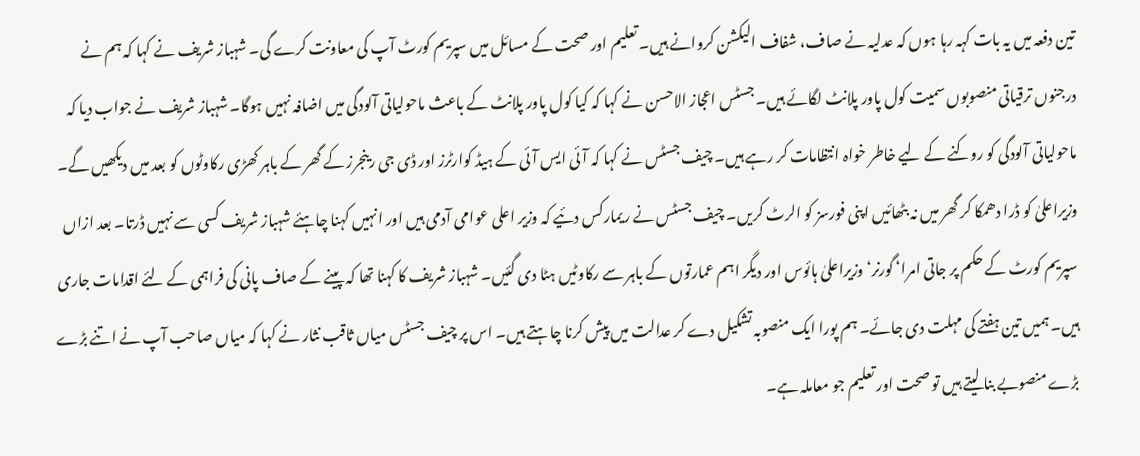تین دفعہ میں یہ بات کہہ رہا ہوں کہ عدلیہ نے صاف، شفاف الیکشن کروانے ہیں۔ تعلیم اور صحت کے مسائل میں سپریم کورٹ آپ کی معاونت کرے گی۔ شہباز شریف نے کہا کہ ہم نے درجنوں ترقیاتی منصوبوں سمیت کول پاور پلانٹ لگائے ہیں۔ جسٹس اعجاز الاحسن نے کہا کہ کیا کول پاور پلانٹ کے باعث ماحولیاتی آلودگی میں اضافہ نہیں ہوگا۔ شہباز شریف نے جواب دیا کہ ماحولیاتی آلودگی کو روکنے کے لیے خاطر خواہ انتظامات کر رہے ہیں۔ چیف جسٹس نے کہا کہ آئی ایس آئی کے ہیڈ کوارٹرز اور ڈی جی رینجرز کے گھر کے باہر کھڑی رکاوٹوں کو بعد میں دیکھیں گے۔ وزیراعلیٰ کو ڈرا دھمکا کر گھر میں نہ بٹھائیں اپنی فورسز کو الرٹ کریں۔ چیف جسٹس نے ریمارکس دئیے کہ وزیر اعلی عوامی آدمی ہیں اور انہیں کہنا چاہئے شہباز شریف کسی سے نہیں ڈرتا۔ بعد ازاں سپریم کورٹ کے حکم پر جاتی امرا‘ گورنر‘ وزیراعلیٰ ہائوس اور دیگر اہم عمارتوں کے باہر سے رکاوٹیں ہٹا دی گئیں۔ شہباز شریف کا کہنا تھا کہ پینے کے صاف پانی کی فراہمی کے لئے اقدامات جاری ہیں۔ ہمیں تین ہفتے کی مہلت دی جائے۔ ہم پورا ایک منصوبہ تشکیل دے کر عدالت میں پیش کرنا چاہتے ہیں۔ اس پر چیف جسٹس میاں ثاقب نثار نے کہا کہ میاں صاحب آپ نے اتنے بڑے بڑے منصوبے بنا لیتے ہیں تو صحت اور تعلیم جو معاملہ ہے۔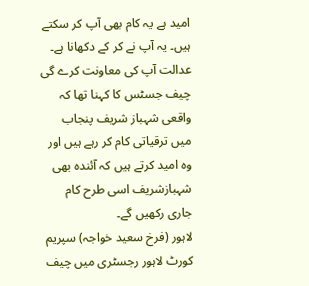امید ہے یہ کام بھی آپ کر سکتے ہیں۔ یہ آپ نے کر کے دکھانا ہے۔ عدالت آپ کی معاونت کرے گی چیف جسٹس کا کہنا تھا کہ واقعی شہباز شریف پنجاب میں ترقیاتی کام کر رہے ہیں اور وہ امید کرتے ہیں کہ آئندہ بھی شہبازشریف اسی طرح کام جاری رکھیں گے۔
لاہور (فرخ سعید خواجہ) سپریم کورٹ لاہور رجسٹری میں چیف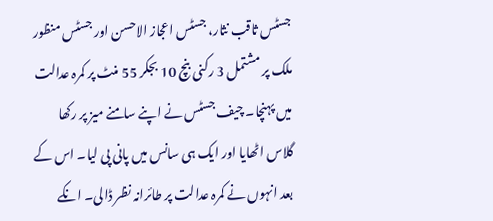جسٹس ثاقب نثار، جسٹس اعجاز الاحسن اور جسٹس منظور ملک پر مشتمل 3 رکنی بنچ 10 بجکر 55 منٹ پر کمرہ عدالت میں پہنچا۔ چیف جسٹس نے اپنے سامنے میز پر رکھا گلاس اٹھایا اور ایک ہی سانس میں پانی پی لیا۔ اس کے بعد انہوں نے کمرہ عدالت پر طائرانہ نظر ڈالی۔ انکے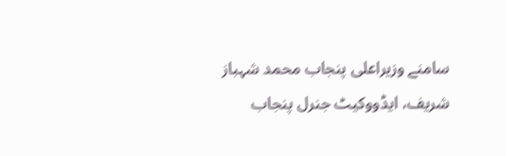سامنے وزیراعلی پنجاب محمد شہباز شریف، ایڈووکیٹ جنرل پنجاب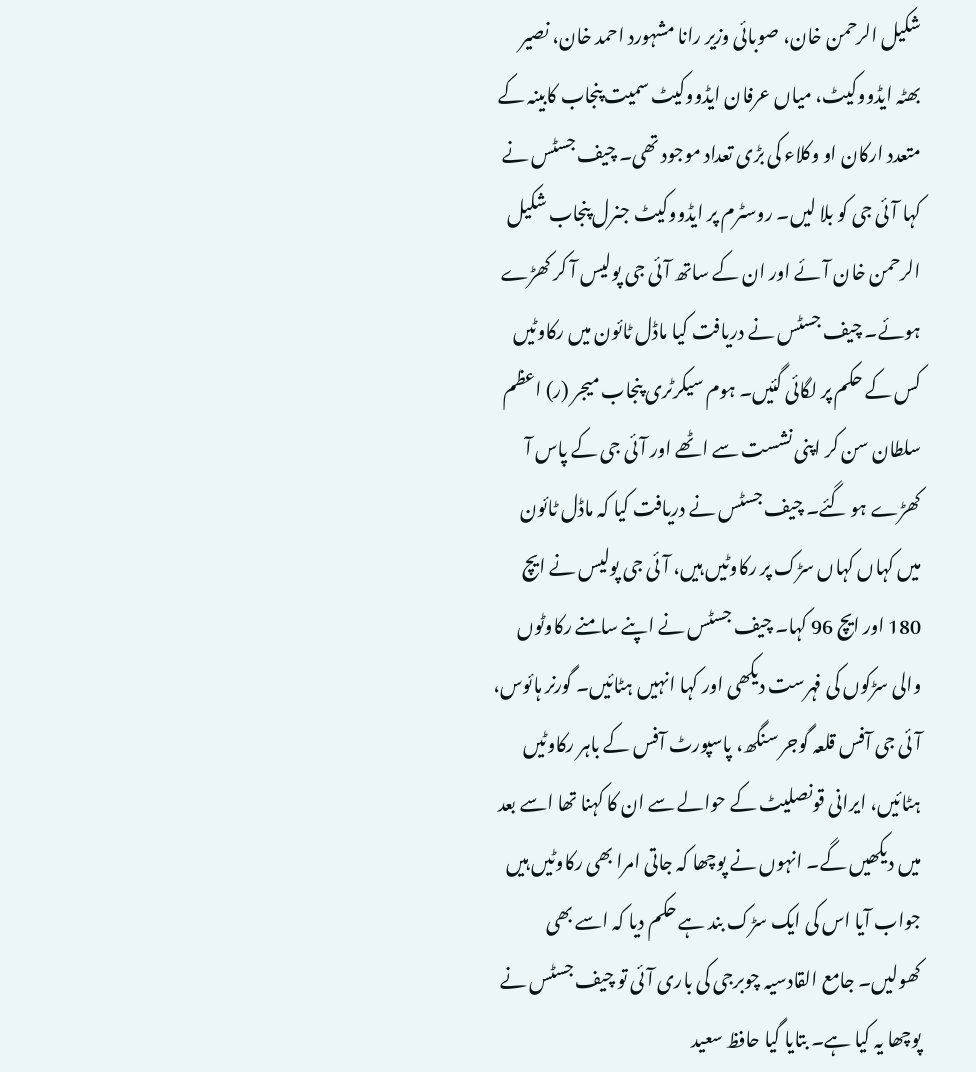شکیل الرحمن خان، صوبائی وزیر رانا مشہورد احمد خان، نصیر بھٹہ ایڈووکیٹ، میاں عرفان ایڈووکیٹ سمیت پنجاب کابینہ کے متعدد ارکان او وکلاء کی بڑی تعداد موجود تھی۔ چیف جسٹس نے کہا آئی جی کو بلا لیں۔ روسٹرم پر ایڈووکیٹ جنرل پنجاب شکیل الرحمن خان آئے اور ان کے ساتھ آئی جی پولیس آ کر کھڑے ہوئے۔ چیف جسٹس نے دریافت کیا ماڈل ٹائون میں رکاوٹیں کس کے حکم پر لگائی گئیں۔ ہوم سیکرٹری پنجاب میجر (ر) اعظم سلطان سن کر اپنی نشست سے اٹھے اور آئی جی کے پاس آ کھڑے ہو گئے۔ چیف جسٹس نے دریافت کیا کہ ماڈل ٹائون میں کہاں کہاں سڑک پر رکاوٹیں ہیں، آئی جی پولیس نے ایچ 180 اور ایچ 96 کہا۔ چیف جسٹس نے اپنے سامنے رکاوٹوں والی سڑکوں کی فہرست دیکھی اور کہا انہیں ہٹائیں۔ گورنر ہائوس، آئی جی آفس قلعہ گوجر سنگھ، پاسپورٹ آفس کے باہر رکاوٹیں ہٹائیں، ایرانی قونصلیٹ کے حوالے سے ان کا کہنا تھا اسے بعد میں دیکھیں گے۔ انہوں نے پوچھا کہ جاتی امرا بھی رکاوٹیں ہیں جواب آیا اس کی ایک سڑک بند ہے حکم دیا کہ اسے بھی کھولیں۔ جامع القادسیہ چوبرجی کی باری آئی تو چیف جسٹس نے پوچھا یہ کیا ہے۔ بتایا گیا حافظ سعید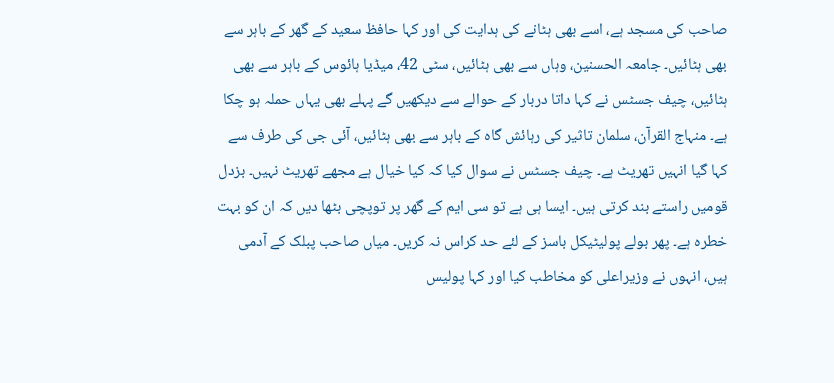صاحب کی مسجد ہے، اسے بھی ہٹانے کی ہدایت کی اور کہا حافظ سعید کے گھر کے باہر سے بھی ہٹائیں۔ جامعہ الحسنین، وہاں سے بھی ہٹائیں، سٹی 42، میڈیا ہائوس کے باہر سے بھی ہٹائیں، چیف جسٹس نے کہا داتا دربار کے حوالے سے دیکھیں گے پہلے بھی یہاں حملہ ہو چکا ہے۔ منہاج القرآن، سلمان تاثیر کی رہائش گاہ کے باہر سے بھی ہٹائیں، آئی جی کی طرف سے کہا گیا انہیں تھریٹ ہے۔ چیف جسٹس نے سوال کیا کہ کیا خیال ہے مجھے تھریٹ نہیں۔ بزدل قومیں راستے بند کرتی ہیں۔ ایسا ہی ہے تو سی ایم کے گھر پر توپچی بٹھا دیں کہ ان کو بہت خطرہ ہے۔ پھر بولے پولیٹیکل باسز کے لئے حد کراس نہ کریں۔ میاں صاحب پبلک کے آدمی ہیں، انہوں نے وزیراعلی کو مخاطب کیا اور کہا پولیس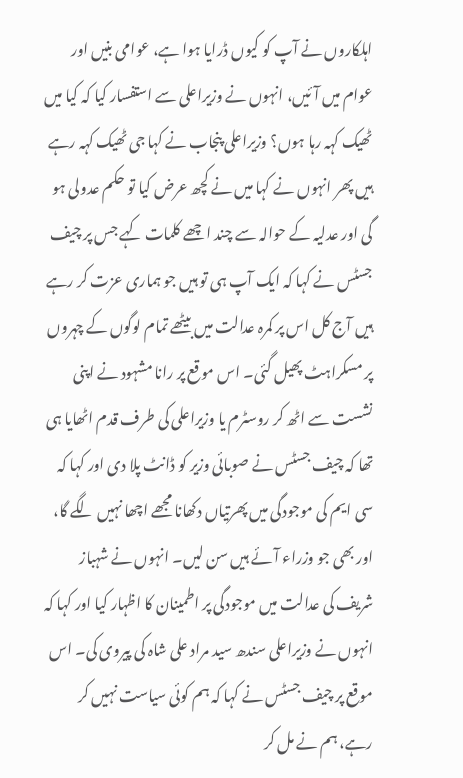اہلکاروں نے آپ کو کیوں ڈرایا ہوا ہے، عوامی بنیں اور عوام میں آئیں، انہوں نے وزیراعلی سے استفسار کیا کہ کیا میں ٹھیک کہہ رہا ہوں؟ وزیراعلی پنجاب نے کہا جی ٹھیک کہہ رہے ہیں پھر انہوں نے کہا میں نے کچھ عرض کیا تو حکم عدولی ہو گی اور عدلیہ کے حوالہ سے چند اچھے کلمات کہے جس پر چیف جسٹس نے کہا کہ ایک آپ ہی تو ہیں جو ہماری عزت کر رہے ہیں آج کل اس پر کمرہ عدالت میں بیٹھے تمام لوگوں کے چہروں پر مسکراہٹ پھیل گئی۔ اس موقع پر رانا مشہود نے اپنی نشست سے اٹھ کر روسٹرم یا وزیراعلی کی طرف قدم اٹھایا ہی تھا کہ چیف جسٹس نے صوبائی وزیر کو ڈانٹ پلا دی اور کہا کہ سی ایم کی موجودگی میں پھرتیاں دکھانا مجھے اچھا نہیں لگے گا، اور بھی جو وزراء آئے ہیں سن لیں۔ انہوں نے شہباز شریف کی عدالت میں موجودگی پر اطمینان کا اظہار کیا اور کہا کہ انہوں نے وزیراعلی سندھ سید مراد علی شاہ کی پیروی کی۔ اس موقع پر چیف جسٹس نے کہا کہ ہم کوئی سیاست نہیں کر رہے، ہم نے مل کر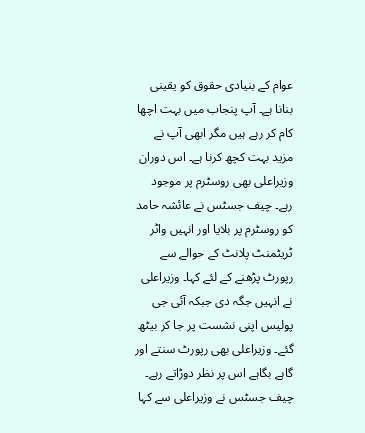عوام کے بنیادی حقوق کو یقینی بنانا ہے۔ آپ پنجاب میں بہت اچھا کام کر رہے ہیں مگر ابھی آپ نے مزید بہت کچھ کرنا ہے۔ اس دوران وزیراعلی بھی روسٹرم پر موجود رہے۔ چیف جسٹس نے عائشہ حامد کو روسٹرم پر بلایا اور انہیں واٹر ٹریٹمنٹ پلانٹ کے حوالے سے رپورٹ پڑھنے کے لئے کہا۔ وزیراعلی نے انہیں جگہ دی جبکہ آئی جی پولیس اپنی نشست پر جا کر بیٹھ گئے۔ وزیراعلی بھی رپورٹ سنتے اور گاہے بگاہے اس پر نظر دوڑاتے رہے۔ چیف جسٹس نے وزیراعلی سے کہا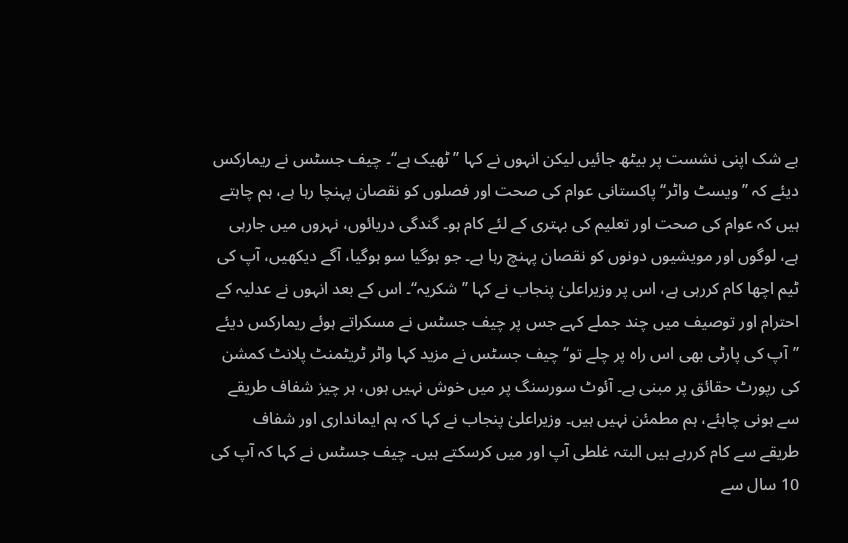بے شک اپنی نشست پر بیٹھ جائیں لیکن انہوں نے کہا ’’ٹھیک ہے‘‘۔ چیف جسٹس نے ریمارکس دیئے کہ ’’ویسٹ واٹر‘‘ پاکستانی عوام کی صحت اور فصلوں کو نقصان پہنچا رہا ہے، ہم چاہتے ہیں کہ عوام کی صحت اور تعلیم کی بہتری کے لئے کام ہو۔ گندگی دریائوں، نہروں میں جارہی ہے، لوگوں اور مویشیوں دونوں کو نقصان پہنچ رہا ہے۔ جو ہوگیا سو ہوگیا، آگے دیکھیں، آپ کی ٹیم اچھا کام کررہی ہے، اس پر وزیراعلیٰ پنجاب نے کہا ’’شکریہ‘‘۔ اس کے بعد انہوں نے عدلیہ کے احترام اور توصیف میں چند جملے کہے جس پر چیف جسٹس نے مسکراتے ہوئے ریمارکس دیئے ’’آپ کی پارٹی بھی اس راہ پر چلے تو‘‘ چیف جسٹس نے مزید کہا واٹر ٹریٹمنٹ پلانٹ کمشن کی رپورٹ حقائق پر مبنی ہے۔ آئوٹ سورسنگ پر میں خوش نہیں ہوں، ہر چیز شفاف طریقے سے ہونی چاہئے، ہم مطمئن نہیں ہیں۔ وزیراعلیٰ پنجاب نے کہا کہ ہم ایمانداری اور شفاف طریقے سے کام کررہے ہیں البتہ غلطی آپ اور میں کرسکتے ہیں۔ چیف جسٹس نے کہا کہ آپ کی 10 سال سے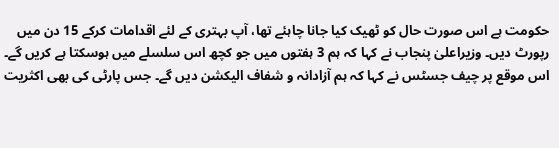حکومت ہے اس صورت حال کو ٹھیک کیا جانا چاہئے تھا، آپ بہتری کے لئے اقدامات کرکے 15 دن میں رپورٹ دیں۔ وزیراعلیٰ پنجاب نے کہا کہ ہم 3 ہفتوں میں جو کچھ اس سلسلے میں ہوسکتا ہے کریں گے۔ اس موقع پر چیف جسٹس نے کہا کہ ہم آزادانہ و شفاف الیکشن دیں گے۔ جس پارٹی کی بھی اکثریت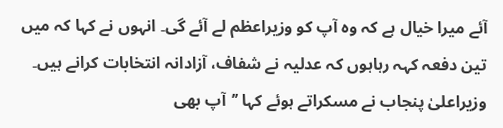آئے میرا خیال ہے کہ وہ آپ کو وزیراعظم لے آئے گی۔ انہوں نے کہا کہ میں تین دفعہ کہہ رہاہوں کہ عدلیہ نے شفاف، آزادانہ انتخابات کرانے ہیں۔ وزیراعلیٰ پنجاب نے مسکراتے ہوئے کہا ’’آپ بھی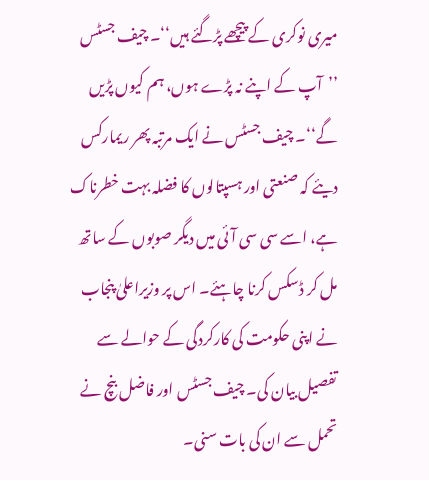میری نوکری کے پیچھے پڑگئے ہیں‘‘۔ چیف جسٹس ’’آپ کے اپنے نہ پڑے ہوں، ہم کیوں پڑیں گے‘‘۔ چیف جسٹس نے ایک مرتبہ پھر ریمارکس دیئے کہ صنعتی اور ہسپتالوں کا فضلہ بہت خطرناک ہے، اسے سی سی آئی میں دیگر صوبوں کے ساتھ مل کر ڈسکس کرنا چاہئے۔ اس پر وزیراعلیٰ پنجاب نے اپنی حکومت کی کارکردگی کے حوالے سے تفصیل بیان کی۔ چیف جسٹس اور فاضل بنچ نے تحمل سے ان کی بات سنی۔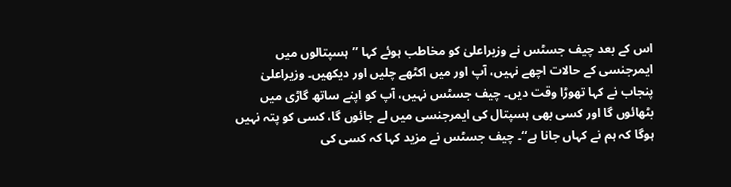اس کے بعد چیف جسٹس نے وزیراعلیٰ کو مخاطب ہوئے کہا ’’ہسپتالوں میں ایمرجنسی کے حالات اچھے نہیں، آپ اور میں اکٹھے چلیں اور دیکھیں۔ وزیراعلیٰ پنجاب نے کہا تھوڑا وقت دیں۔ چیف جسٹس نہیں، آپ کو اپنے ساتھ گاڑی میں بٹھائوں گا اور کسی بھی ہسپتال کی ایمرجنسی میں لے جائوں گا، کسی کو پتہ نہیں ہوگا کہ ہم نے کہاں جانا ہے‘‘۔ چیف جسٹس نے مزید کہا کہ کسی کی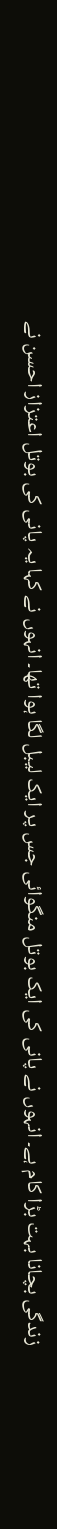زندگی بچانا بہت بڑا کام ہے۔ انہوں نے پانی کی ایک بوتل منگوائی جس پر ایک لیبل لگا ہوا تھا۔ انہوں نے کہا یہ پانی کی بوتل اعتزاز احسن نے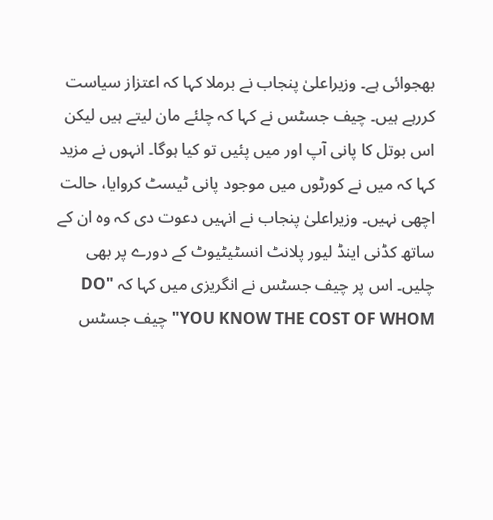بھجوائی ہے۔ وزیراعلیٰ پنجاب نے برملا کہا کہ اعتزاز سیاست کررہے ہیں۔ چیف جسٹس نے کہا کہ چلئے مان لیتے ہیں لیکن اس بوتل کا پانی آپ اور میں پئیں تو کیا ہوگا۔ انہوں نے مزید کہا کہ میں نے کورٹوں میں موجود پانی ٹیسٹ کروایا، حالت اچھی نہیں۔ وزیراعلیٰ پنجاب نے انہیں دعوت دی کہ وہ ان کے ساتھ کڈنی اینڈ لیور پلانٹ انسٹیٹیوٹ کے دورے پر بھی چلیں۔ اس پر چیف جسٹس نے انگریزی میں کہا کہ "DO YOU KNOW THE COST OF WHOM" چیف جسٹس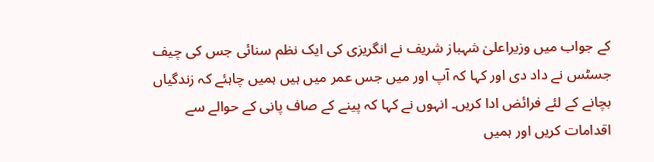کے جواب میں وزیراعلیٰ شہباز شریف نے انگریزی کی ایک نظم سنائی جس کی چیف جسٹس نے داد دی اور کہا کہ آپ اور میں جس عمر میں ہیں ہمیں چاہئے کہ زندگیاں بچانے کے لئے فرائض ادا کریں۔ انہوں نے کہا کہ پینے کے صاف پانی کے حوالے سے اقدامات کریں اور ہمیں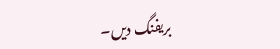بریفنگ دیں۔